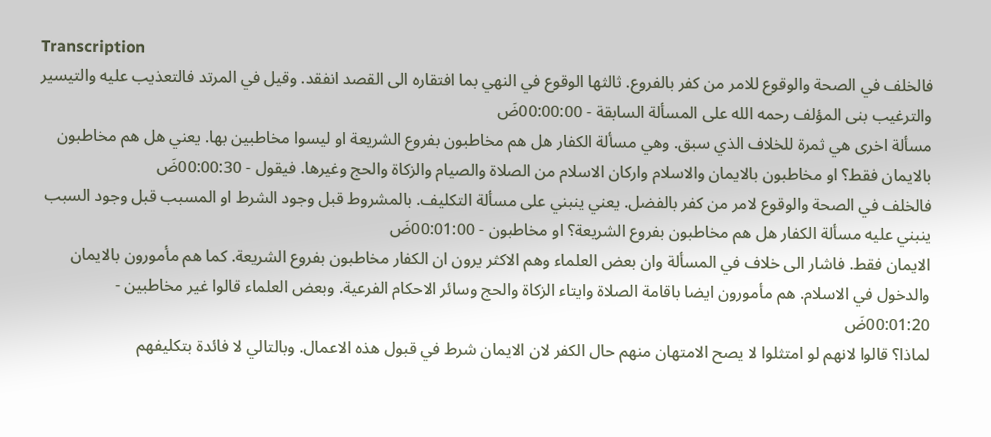Transcription
فالخلف في الصحة والوقوع للامر من كفر بالفروع. ثالثها الوقوع في النهي بما افتقاره الى القصد انفقد. وقيل في المرتد فالتعذيب عليه والتيسير والترغيب بنى المؤلف رحمه الله على المسألة السابقة - 00:00:00ضَ
مسألة اخرى هي ثمرة للخلاف الذي سبق. وهي مسألة الكفار هل هم مخاطبون بفروع الشريعة او ليسوا مخاطبين بها. يعني هل هم مخاطبون بالايمان فقط؟ او مخاطبون بالايمان والاسلام واركان الاسلام من الصلاة والصيام والزكاة والحج وغيرها. فيقول - 00:00:30ضَ
فالخلف في الصحة والوقوع لامر من كفر بالفضل. يعني ينبني على مسألة التكليف. بالمشروط قبل وجود الشرط او المسبب قبل وجود السبب ينبني عليه مسألة الكفار هل هم مخاطبون بفروع الشريعة؟ او مخاطبون - 00:01:00ضَ
الايمان فقط. فاشار الى خلاف في المسألة وان بعض العلماء وهم الاكثر يرون ان الكفار مخاطبون بفروع الشريعة. كما هم مأمورون بالايمان والدخول في الاسلام. هم مأمورون ايضا باقامة الصلاة وايتاء الزكاة والحج وسائر الاحكام الفرعية. وبعض العلماء قالوا غير مخاطبين - 00:01:20ضَ
لماذا؟ قالوا لانهم لو امتثلوا لا يصح الامتهان منهم حال الكفر لان الايمان شرط في قبول هذه الاعمال. وبالتالي لا فائدة بتكليفهم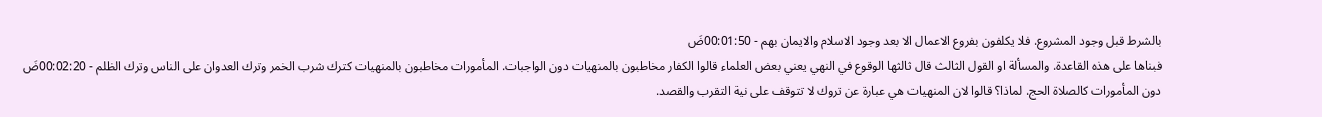بالشرط قبل وجود المشروع. فلا يكلفون بفروع الاعمال الا بعد وجود الاسلام والايمان بهم - 00:01:50ضَ
فبناها على هذه القاعدة. والمسألة او القول الثالث قال ثالثها الوقوع في النهي يعني بعض العلماء قالوا الكفار مخاطبون بالمنهيات دون الواجبات. المأمورات مخاطبون بالمنهيات كترك شرب الخمر وترك العدوان على الناس وترك الظلم - 00:02:20ضَ
دون المأمورات كالصلاة الحج. لماذا؟ قالوا لان المنهيات هي عبارة عن تروك لا تتوقف على نية التقرب والقصد.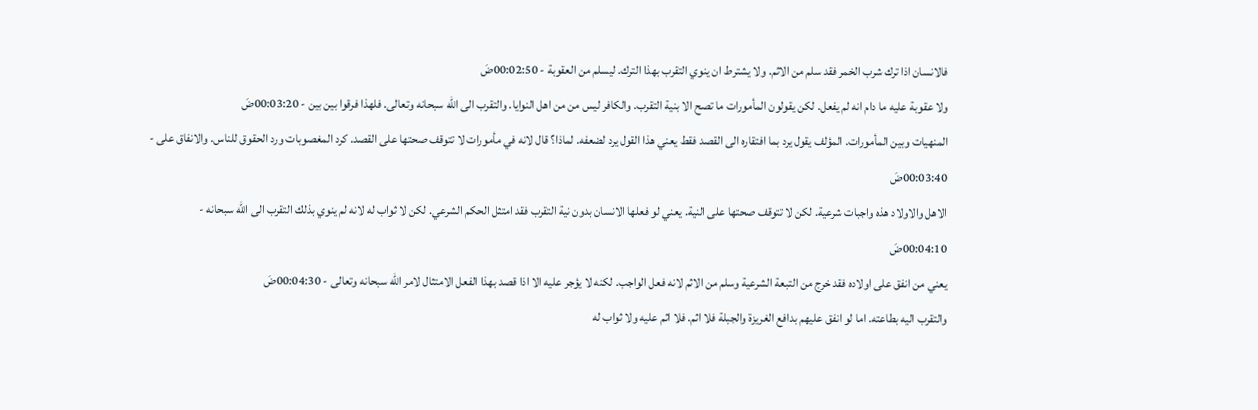فالانسان اذا ترك شرب الخمر فقد سلم من الاثم. ولا يشترط ان ينوي التقرب بهذا الترك. ليسلم من العقوبة - 00:02:50ضَ
ولا عقوبة عليه ما دام انه لم يفعل. لكن يقولون المأمورات ما تصح الا بنية التقرب. والكافر ليس من من اهل النوايا. والتقرب الى الله سبحانه وتعالى. فلهذا فرقوا بين بين - 00:03:20ضَ
المنهيات وبين المأمورات. المؤلف يقول يرد بما افتقاره الى القصد فقط يعني هذا القول يرد لضعفه. لماذا؟ قال لانه في مأمورات لا تتوقف صحتها على القصد. كرد المغصوبات ورد الحقوق للناس. والانفاق على - 00:03:40ضَ
الاهل والاولاد هذه واجبات شرعية. لكن لا تتوقف صحتها على النية. يعني لو فعلها الانسان بدون نية التقرب فقد امتثل الحكم الشرعي. لكن لا ثواب له لانه لم ينوي بذلك التقرب الى الله سبحانه - 00:04:10ضَ
يعني من انفق على اولاده فقد خرج من التبعة الشرعية وسلم من الاثم لانه فعل الواجب. لكنه لا يؤجر عليه الا اذا قصد بهذا الفعل الامتثال لامر الله سبحانه وتعالى - 00:04:30ضَ
والتقرب اليه بطاعته. اما لو انفق عليهم بدافع الغريزة والجبلة فلا اثم. فلا اثم عليه ولا ثواب له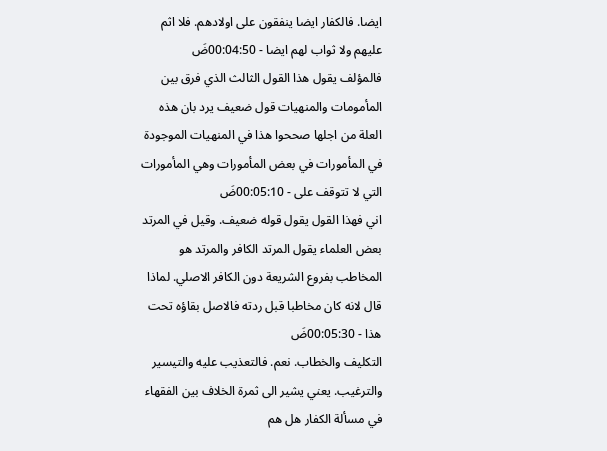ايضا. فالكفار ايضا ينفقون على اولادهم. فلا اثم عليهم ولا ثواب لهم ايضا - 00:04:50ضَ
فالمؤلف يقول هذا القول الثالث الذي فرق بين المأمومات والمنهيات قول ضعيف يرد بان هذه العلة من اجلها صححوا هذا في المنهيات الموجودة في المأمورات في بعض المأمورات وهي المأمورات التي لا تتوقف على - 00:05:10ضَ
اني فهذا القول يقول قوله ضعيف. وقيل في المرتد بعض العلماء يقول المرتد الكافر والمرتد هو المخاطب بفروع الشريعة دون الكافر الاصلي. لماذا قال لانه كان مخاطبا قبل ردته فالاصل بقاؤه تحت هذا - 00:05:30ضَ
التكليف والخطاب. نعم. فالتعذيب عليه والتيسير والترغيب. يعني يشير الى ثمرة الخلاف بين الفقهاء في مسألة الكفار هل هم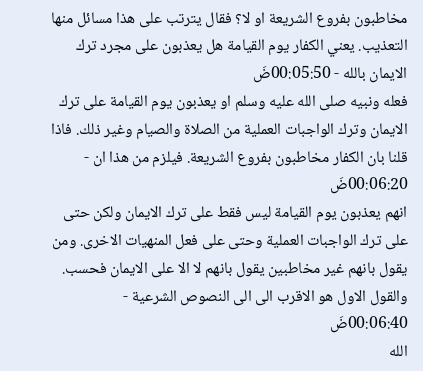مخاطبون بفروع الشريعة او لا؟ فقال يترتب على هذا مسائل منها التعذيب. يعني الكفار يوم القيامة هل يعذبون على مجرد ترك الايمان بالله - 00:05:50ضَ
فعله ونبيه صلى الله عليه وسلم او يعذبون يوم القيامة على ترك الايمان وترك الواجبات العملية من الصلاة والصيام وغير ذلك. فاذا قلنا بان الكفار مخاطبون بفروع الشريعة. فيلزم من هذا ان - 00:06:20ضَ
انهم يعذبون يوم القيامة ليس فقط على ترك الايمان ولكن حتى على ترك الواجبات العملية وحتى على فعل المنهيات الاخرى. ومن يقول بانهم غير مخاطبين يقول بانهم لا الا على الايمان فحسب. والقول الاول هو الاقرب الى الى النصوص الشرعية - 00:06:40ضَ
الله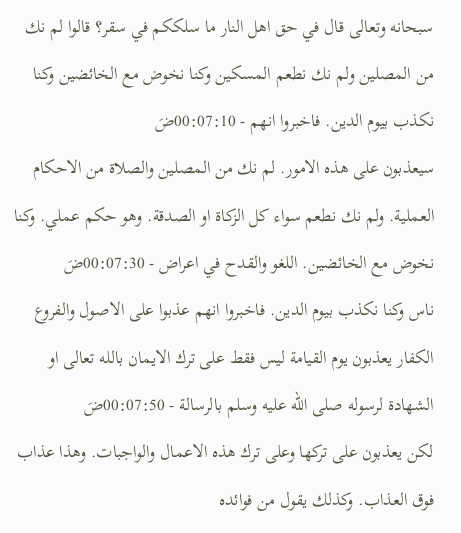سبحانه وتعالى قال في حق اهل النار ما سلككم في سقر؟ قالوا لم نك من المصلين ولم نك نطعم المسكين وكنا نخوض مع الخائضين وكنا نكذب بيوم الدين. فاخبروا انهم - 00:07:10ضَ
سيعذبون على هذه الامور. لم نك من المصلين والصلاة من الاحكام العملية. ولم نك نطعم سواء كل الزكاة او الصدقة. وهو حكم عملي. وكنا نخوض مع الخائضين. اللغو والقدح في اعراض - 00:07:30ضَ
ناس وكنا نكذب بيوم الدين. فاخبروا انهم عذبوا على الاصول والفروع الكفار يعذبون يوم القيامة ليس فقط على ترك الايمان بالله تعالى او الشهادة لرسوله صلى الله عليه وسلم بالرسالة - 00:07:50ضَ
لكن يعذبون على تركها وعلى ترك هذه الاعمال والواجبات. وهذا عذاب فوق العذاب. وكذلك يقول من فوائده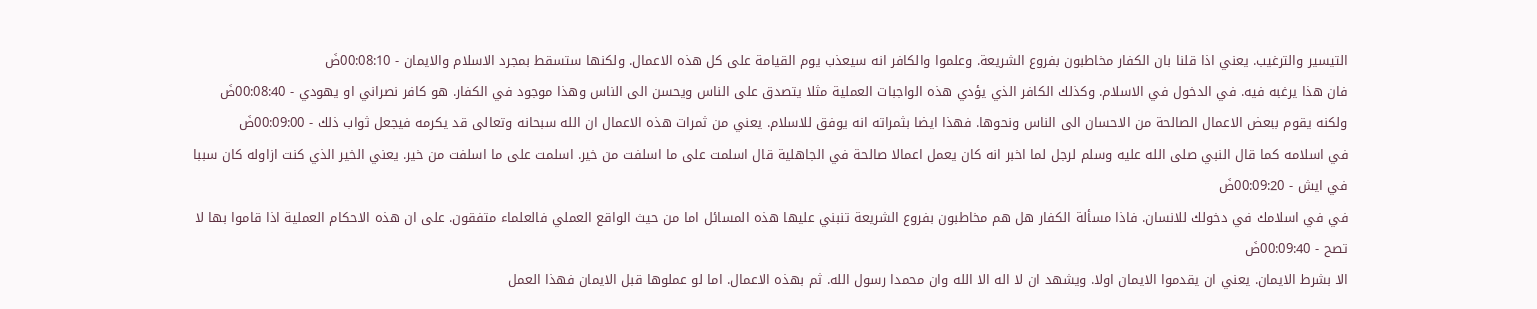التيسير والترغيب. يعني اذا قلنا بان الكفار مخاطبون بفروع الشريعة. وعلموا والكافر انه سيعذب يوم القيامة على كل هذه الاعمال. ولكنها ستسقط بمجرد الاسلام والايمان - 00:08:10ضَ
فان هذا يرغبه فيه. في الدخول في الاسلام. وكذلك الكافر الذي يؤدي هذه الواجبات العملية مثلا يتصدق على الناس ويحسن الى الناس وهذا موجود في الكفار. هو كافر نصراني او يهودي - 00:08:40ضَ
ولكنه يقوم ببعض الاعمال الصالحة من الاحسان الى الناس ونحوها. فهذا ايضا بثمراته انه يوفق للاسلام. يعني من ثمرات هذه الاعمال ان الله سبحانه وتعالى قد يكرمه فيجعل ثواب ذلك - 00:09:00ضَ
في اسلامه كما قال النبي صلى الله عليه وسلم لرجل لما اخبر انه كان يعمل اعمالا صالحة في الجاهلية قال اسلمت على ما اسلفت من خير. اسلمت على ما اسلفت من خير. يعني الخير الذي كنت ازاوله كان سببا في ايش - 00:09:20ضَ
في في اسلامك في دخولك للانسان. فاذا مسألة الكفار هل هم مخاطبون بفروع الشريعة تنبني عليها هذه المسائل اما من حيث الواقع العملي فالعلماء متفقون. على ان هذه الاحكام العملية اذا قاموا بها لا تصح - 00:09:40ضَ
الا بشرط الايمان. يعني ان يقدموا الايمان اولا. ويشهد ان لا اله الا الله وان محمدا رسول الله. ثم بهذه الاعمال. اما لو عملوها قبل الايمان فهذا العمل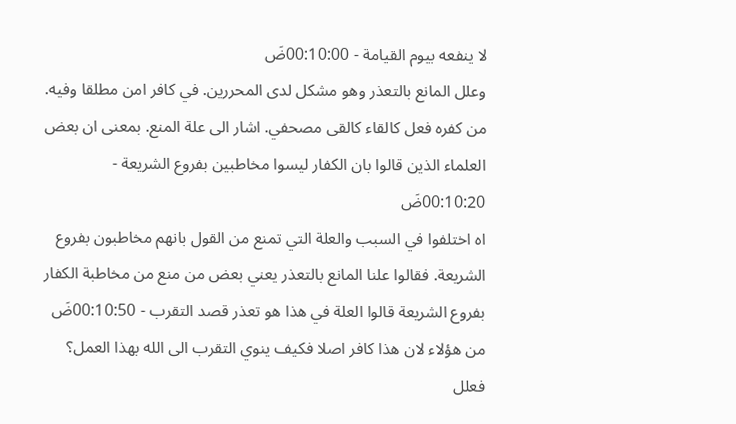لا ينفعه بيوم القيامة - 00:10:00ضَ
وعلل المانع بالتعذر وهو مشكل لدى المحررين. في كافر امن مطلقا وفيه. من كفره فعل كالقاء كالقى مصحفي. اشار الى علة المنع. بمعنى ان بعض العلماء الذين قالوا بان الكفار ليسوا مخاطبين بفروع الشريعة - 00:10:20ضَ
اه اختلفوا في السبب والعلة التي تمنع من القول بانهم مخاطبون بفروع الشريعة. فقالوا علنا المانع بالتعذر يعني بعض من منع من مخاطبة الكفار بفروع الشريعة قالوا العلة في هذا هو تعذر قصد التقرب - 00:10:50ضَ
من هؤلاء لان هذا كافر اصلا فكيف ينوي التقرب الى الله بهذا العمل؟ فعلل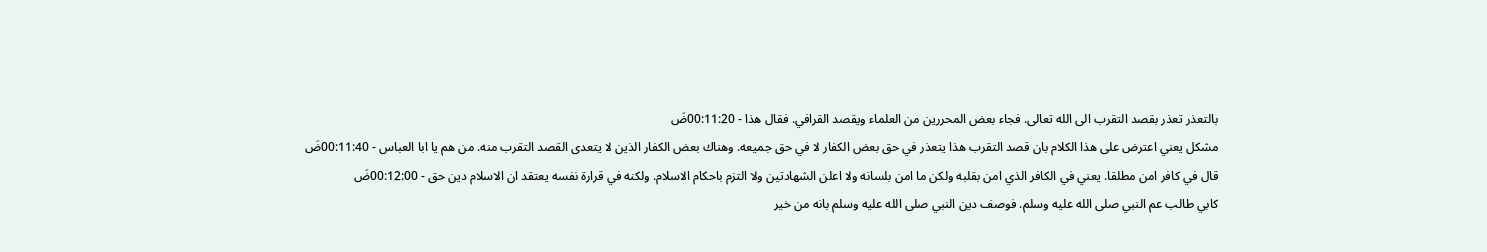بالتعذر تعذر بقصد التقرب الى الله تعالى. فجاء بعض المحررين من العلماء ويقصد القرافي. فقال هذا - 00:11:20ضَ
مشكل يعني اعترض على هذا الكلام بان قصد التقرب هذا يتعذر في حق بعض الكفار لا في حق جميعه. وهناك بعض الكفار الذين لا يتعدى القصد التقرب منه. من هم يا ابا العباس - 00:11:40ضَ
قال في كافر امن مطلقا. يعني في الكافر الذي امن بقلبه ولكن ما امن بلسانه ولا اعلن الشهادتين ولا التزم باحكام الاسلام. ولكنه في قرارة نفسه يعتقد ان الاسلام دين حق - 00:12:00ضَ
كابي طالب عم النبي صلى الله عليه وسلم. فوصف دين النبي صلى الله عليه وسلم بانه من خير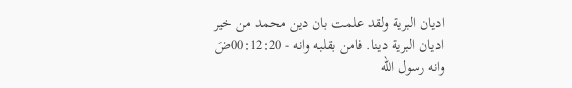اديان البرية ولقد علمت بان دين محمد من خير اديان البرية دينا. فامن بقلبه وانه - 00:12:20ضَ
وانه رسول الله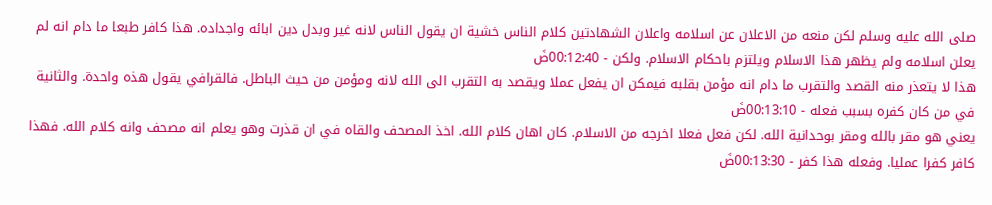صلى الله عليه وسلم لكن منعه من الاعلان عن اسلامه واعلان الشهادتين كلام الناس خشية ان يقول الناس لانه غير وبدل دين ابائه واجداده. هذا كافر طبعا ما دام انه لم يعلن اسلامه ولم يظهر هذا الاسلام ويلتزم باحكام الاسلام. ولكن - 00:12:40ضَ
هذا لا يتعذر منه القصد والتقرب ما دام انه مؤمن بقلبه فيمكن ان يفعل عملا ويقصد به التقرب الى الله لانه ومؤمن من حيث الباطل. فالقرافي يقول هذه واحدة. والثانية في من كان كفره بسبب فعله - 00:13:10ضَ
يعني هو مقر بالله ومقر بوحدانية الله. لكن فعل فعلا اخرجه من الاسلام. كان اهان كلام الله. اخذ المصحف والقاه في ان قذرت وهو يعلم انه مصحف وانه كلام الله. فهذا كافر كفرا عمليا. وفعله هذا كفر - 00:13:30ضَ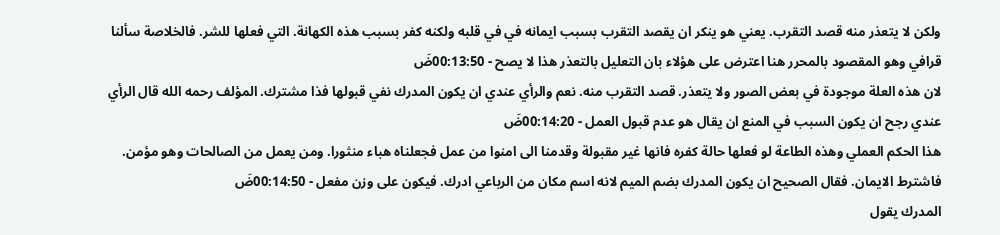ولكن لا يتعذر منه قصد التقرب. يعني هو ينكر ان يقصد التقرب بسبب ايمانه في في قلبه ولكنه كفر بسبب هذه الكهانة. التي فعلها للشر. فالخلاصة سألنا قرافي وهو المقصود بالمحرر هنا اعترض على هؤلاء بان التعليل بالتعذر هذا لا يصح - 00:13:50ضَ
لان هذه العلة موجودة في بعض الصور ولا يتعذر. قصد التقرب منه. نعم والرأي عندي ان يكون المدرك نفي قبولها فذا مشترك. المؤلف رحمه الله قال الرأي عندي رجح ان يكون السبب في المنع ان يقال هو عدم قبول العمل - 00:14:20ضَ
هذا الحكم العملي وهذه الطاعة لو فعلها حالة كفره فانها غير مقبولة وقدمنا الى امنوا من عمل فجعلناه هباء منثورا. ومن يعمل من الصالحات وهو مؤمن. فاشترط الايمان. فقال الصحيح ان يكون المدرك بضم الميم لانه اسم مكان من الرباعي ادرك. فيكون على وزن مفعل - 00:14:50ضَ
المدرك يقول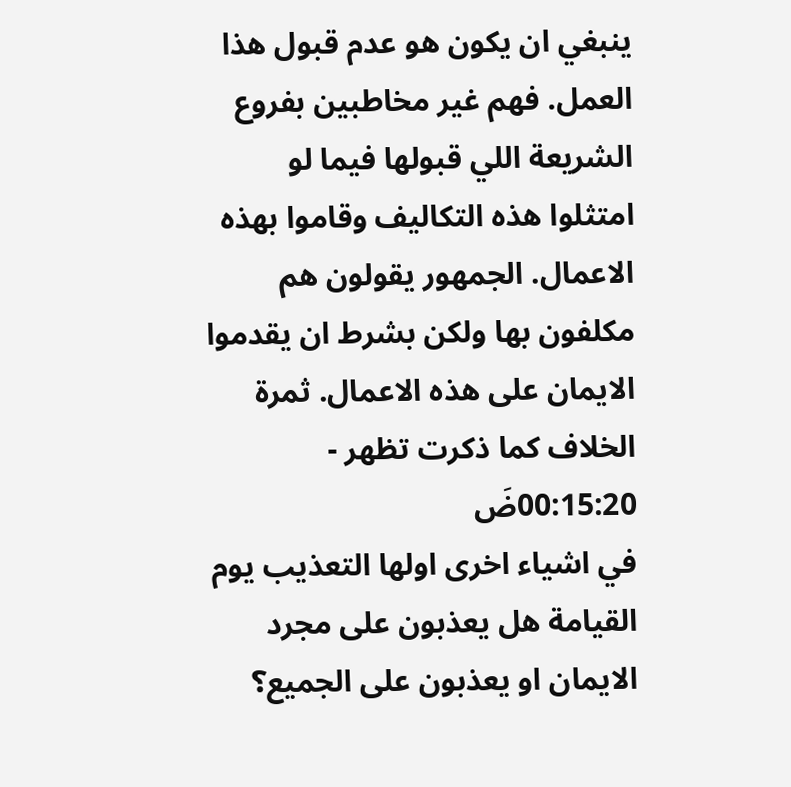ينبغي ان يكون هو عدم قبول هذا العمل. فهم غير مخاطبين بفروع الشريعة اللي قبولها فيما لو امتثلوا هذه التكاليف وقاموا بهذه الاعمال. الجمهور يقولون هم مكلفون بها ولكن بشرط ان يقدموا الايمان على هذه الاعمال. ثمرة الخلاف كما ذكرت تظهر - 00:15:20ضَ
في اشياء اخرى اولها التعذيب يوم القيامة هل يعذبون على مجرد الايمان او يعذبون على الجميع؟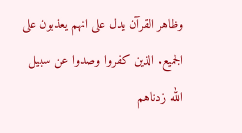وظاهر القرآن يدل على انهم يعذبون على الجميع. الذين كفروا وصدوا عن سبيل الله زدناهم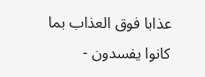عذابا فوق العذاب بما كانوا يفسدون -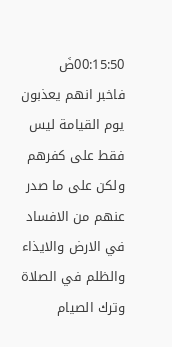00:15:50ضَ
فاخبر انهم يعذبون يوم القيامة ليس فقط على كفرهم ولكن على ما صدر عنهم من الافساد في الارض والايذاء والظلم في الصلاة وترك الصيام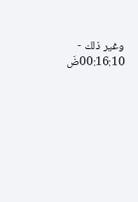وغير ذلك - 00:16:10ضَ